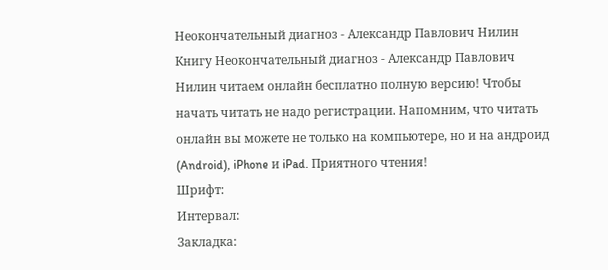Неокончательный диагноз - Александр Павлович Нилин
Книгу Неокончательный диагноз - Александр Павлович Нилин читаем онлайн бесплатно полную версию! Чтобы начать читать не надо регистрации. Напомним, что читать онлайн вы можете не только на компьютере, но и на андроид (Android), iPhone и iPad. Приятного чтения!
Шрифт:
Интервал:
Закладка: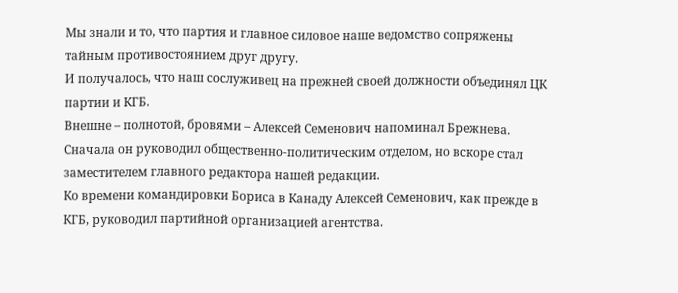Мы знали и то, что партия и главное силовое наше ведомство сопряжены тайным противостоянием друг другу.
И получалось, что наш сослуживец на прежней своей должности объединял ЦК партии и КГБ.
Внешне – полнотой, бровями – Алексей Семенович напоминал Брежнева.
Сначала он руководил общественно-политическим отделом, но вскоре стал заместителем главного редактора нашей редакции.
Ко времени командировки Бориса в Канаду Алексей Семенович, как прежде в КГБ, руководил партийной организацией агентства.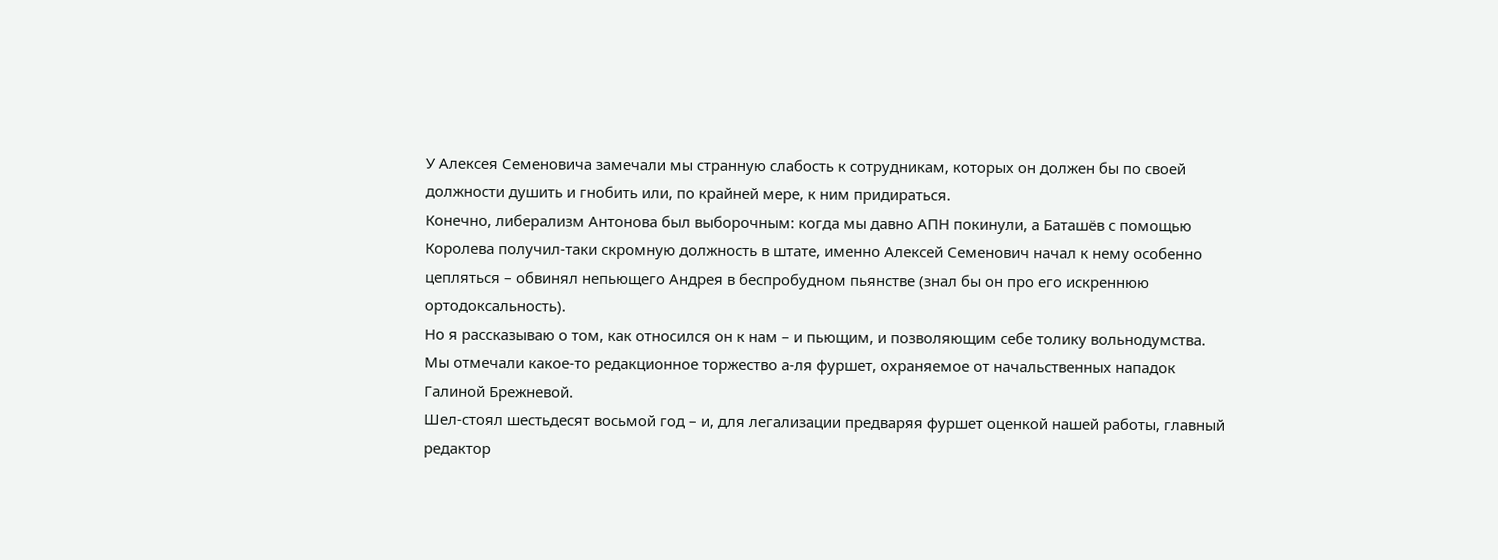У Алексея Семеновича замечали мы странную слабость к сотрудникам, которых он должен бы по своей должности душить и гнобить или, по крайней мере, к ним придираться.
Конечно, либерализм Антонова был выборочным: когда мы давно АПН покинули, а Баташёв с помощью Королева получил-таки скромную должность в штате, именно Алексей Семенович начал к нему особенно цепляться – обвинял непьющего Андрея в беспробудном пьянстве (знал бы он про его искреннюю ортодоксальность).
Но я рассказываю о том, как относился он к нам – и пьющим, и позволяющим себе толику вольнодумства.
Мы отмечали какое-то редакционное торжество а-ля фуршет, охраняемое от начальственных нападок Галиной Брежневой.
Шел-стоял шестьдесят восьмой год – и, для легализации предваряя фуршет оценкой нашей работы, главный редактор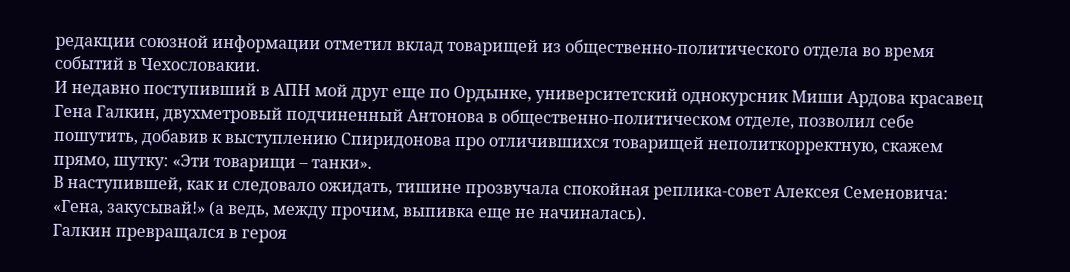редакции союзной информации отметил вклад товарищей из общественно-политического отдела во время событий в Чехословакии.
И недавно поступивший в АПН мой друг еще по Ордынке, университетский однокурсник Миши Ардова красавец Гена Галкин, двухметровый подчиненный Антонова в общественно-политическом отделе, позволил себе пошутить, добавив к выступлению Спиридонова про отличившихся товарищей неполиткорректную, скажем прямо, шутку: «Эти товарищи – танки».
В наступившей, как и следовало ожидать, тишине прозвучала спокойная реплика-совет Алексея Семеновича: «Гена, закусывай!» (а ведь, между прочим, выпивка еще не начиналась).
Галкин превращался в героя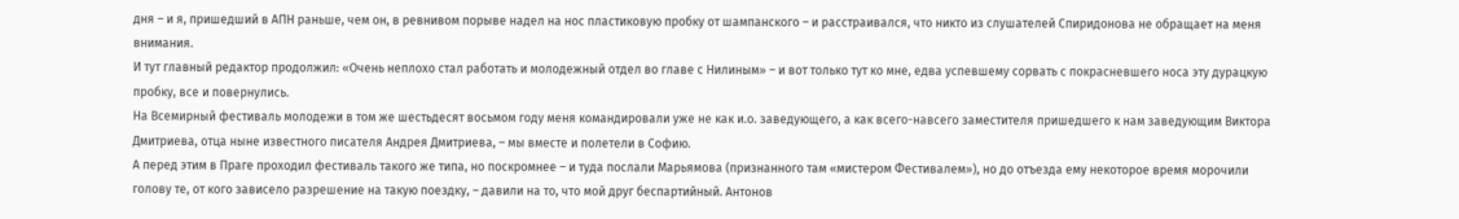дня – и я, пришедший в АПН раньше, чем он, в ревнивом порыве надел на нос пластиковую пробку от шампанского – и расстраивался, что никто из слушателей Спиридонова не обращает на меня внимания.
И тут главный редактор продолжил: «Очень неплохо стал работать и молодежный отдел во главе с Нилиным» – и вот только тут ко мне, едва успевшему сорвать с покрасневшего носа эту дурацкую пробку, все и повернулись.
На Всемирный фестиваль молодежи в том же шестьдесят восьмом году меня командировали уже не как и.о. заведующего, а как всего-навсего заместителя пришедшего к нам заведующим Виктора Дмитриева, отца ныне известного писателя Андрея Дмитриева, – мы вместе и полетели в Софию.
А перед этим в Праге проходил фестиваль такого же типа, но поскромнее – и туда послали Марьямова (признанного там «мистером Фестивалем»), но до отъезда ему некоторое время морочили голову те, от кого зависело разрешение на такую поездку, – давили на то, что мой друг беспартийный. Антонов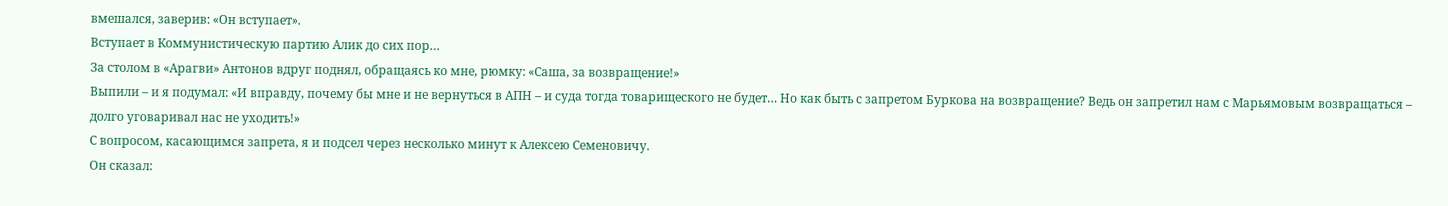вмешался, заверив: «Он вступает».
Вступает в Коммунистическую партию Алик до сих пор…
За столом в «Арагви» Антонов вдруг поднял, обращаясь ко мне, рюмку: «Саша, за возвращение!»
Выпили – и я подумал: «И вправду, почему бы мне и не вернуться в АПН – и суда тогда товарищеского не будет… Но как быть с запретом Буркова на возвращение? Ведь он запретил нам с Марьямовым возвращаться – долго уговаривал нас не уходить!»
С вопросом, касающимся запрета, я и подсел через несколько минут к Алексею Семеновичу.
Он сказал: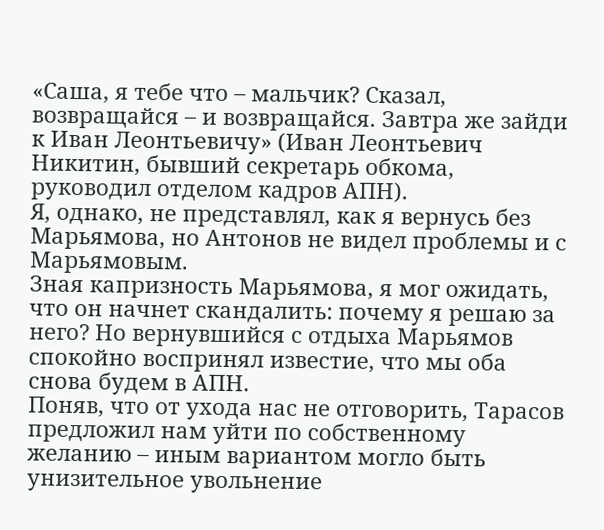«Саша, я тебе что – мальчик? Сказал, возвращайся – и возвращайся. Завтра же зайди к Иван Леонтьевичу» (Иван Леонтьевич Никитин, бывший секретарь обкома, руководил отделом кадров АПН).
Я, однако, не представлял, как я вернусь без Марьямова, но Антонов не видел проблемы и с Марьямовым.
Зная капризность Марьямова, я мог ожидать, что он начнет скандалить: почему я решаю за него? Но вернувшийся с отдыха Марьямов спокойно воспринял известие, что мы оба снова будем в АПН.
Поняв, что от ухода нас не отговорить, Тарасов предложил нам уйти по собственному желанию – иным вариантом могло быть унизительное увольнение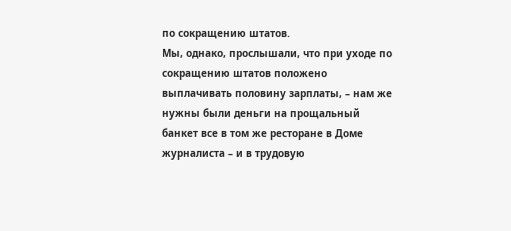по сокращению штатов.
Мы, однако, прослышали, что при уходе по сокращению штатов положено выплачивать половину зарплаты, – нам же нужны были деньги на прощальный банкет все в том же ресторане в Доме журналиста – и в трудовую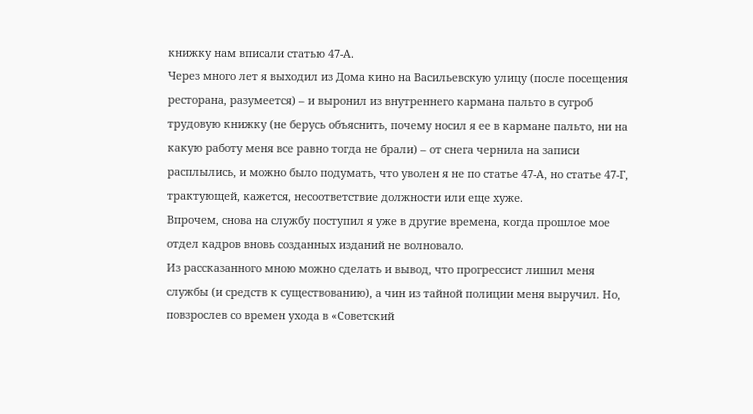книжку нам вписали статью 47-А.
Через много лет я выходил из Дома кино на Васильевскую улицу (после посещения ресторана, разумеется) – и выронил из внутреннего кармана пальто в сугроб трудовую книжку (не берусь объяснить, почему носил я ее в кармане пальто, ни на какую работу меня все равно тогда не брали) – от снега чернила на записи расплылись, и можно было подумать, что уволен я не по статье 47-А, но статье 47-Г, трактующей, кажется, несоответствие должности или еще хуже.
Впрочем, снова на службу поступил я уже в другие времена, когда прошлое мое отдел кадров вновь созданных изданий не волновало.
Из рассказанного мною можно сделать и вывод, что прогрессист лишил меня службы (и средств к существованию), а чин из тайной полиции меня выручил. Но, повзрослев со времен ухода в «Советский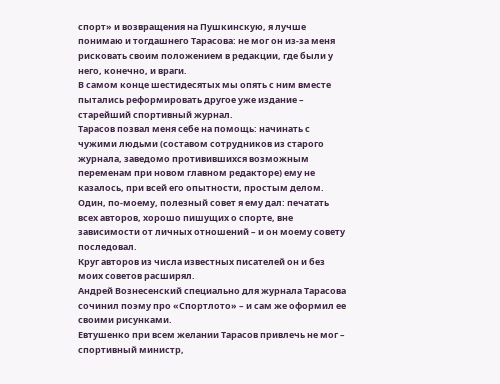спорт» и возвращения на Пушкинскую, я лучше понимаю и тогдашнего Тарасова: не мог он из-за меня рисковать своим положением в редакции, где были у него, конечно, и враги.
В самом конце шестидесятых мы опять с ним вместе пытались реформировать другое уже издание – старейший спортивный журнал.
Тарасов позвал меня себе на помощь: начинать с чужими людьми (составом сотрудников из старого журнала, заведомо противившихся возможным переменам при новом главном редакторе) ему не казалось, при всей его опытности, простым делом.
Один, по-моему, полезный совет я ему дал: печатать всех авторов, хорошо пишущих о спорте, вне зависимости от личных отношений – и он моему совету последовал.
Круг авторов из числа известных писателей он и без моих советов расширял.
Андрей Вознесенский специально для журнала Тарасова сочинил поэму про «Спортлото» – и сам же оформил ее своими рисунками.
Евтушенко при всем желании Тарасов привлечь не мог – спортивный министр,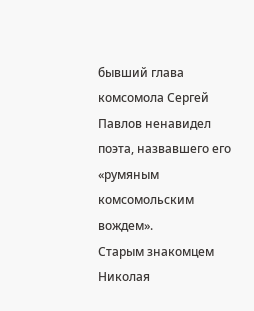бывший глава комсомола Сергей Павлов ненавидел поэта, назвавшего его «румяным комсомольским вождем».
Старым знакомцем Николая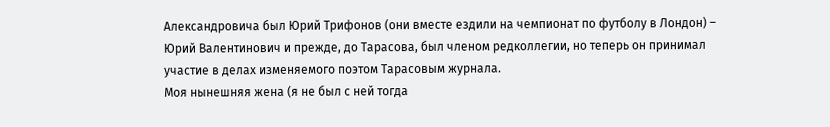Александровича был Юрий Трифонов (они вместе ездили на чемпионат по футболу в Лондон) – Юрий Валентинович и прежде, до Тарасова, был членом редколлегии, но теперь он принимал участие в делах изменяемого поэтом Тарасовым журнала.
Моя нынешняя жена (я не был с ней тогда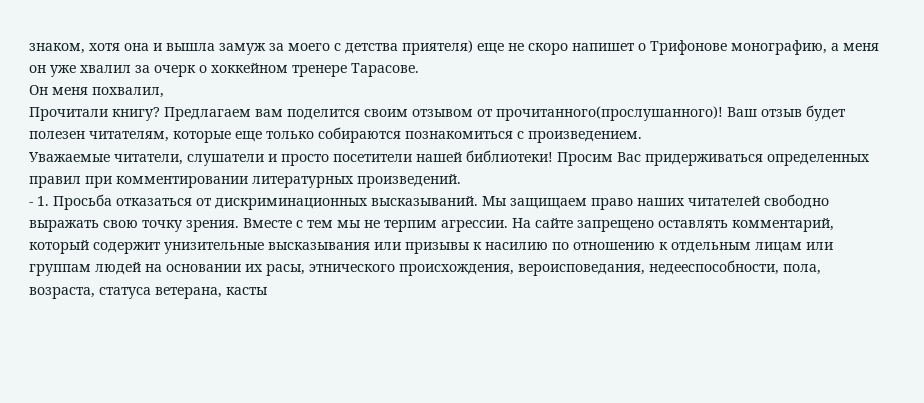знаком, хотя она и вышла замуж за моего с детства приятеля) еще не скоро напишет о Трифонове монографию, а меня он уже хвалил за очерк о хоккейном тренере Тарасове.
Он меня похвалил,
Прочитали книгу? Предлагаем вам поделится своим отзывом от прочитанного(прослушанного)! Ваш отзыв будет полезен читателям, которые еще только собираются познакомиться с произведением.
Уважаемые читатели, слушатели и просто посетители нашей библиотеки! Просим Вас придерживаться определенных правил при комментировании литературных произведений.
- 1. Просьба отказаться от дискриминационных высказываний. Мы защищаем право наших читателей свободно выражать свою точку зрения. Вместе с тем мы не терпим агрессии. На сайте запрещено оставлять комментарий, который содержит унизительные высказывания или призывы к насилию по отношению к отдельным лицам или группам людей на основании их расы, этнического происхождения, вероисповедания, недееспособности, пола, возраста, статуса ветерана, касты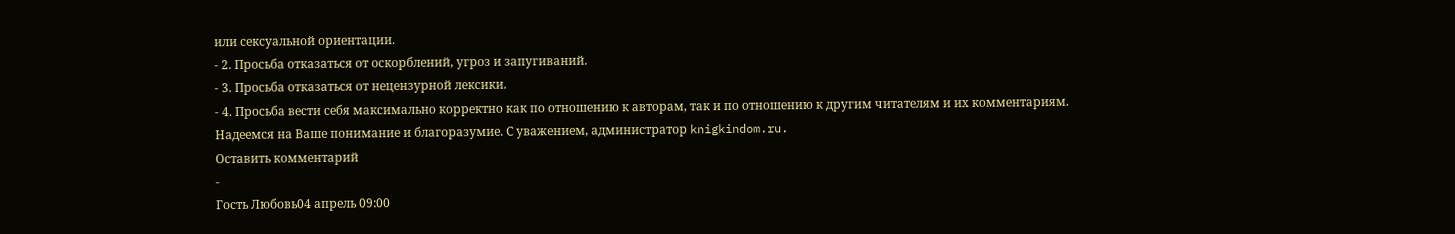или сексуальной ориентации.
- 2. Просьба отказаться от оскорблений, угроз и запугиваний.
- 3. Просьба отказаться от нецензурной лексики.
- 4. Просьба вести себя максимально корректно как по отношению к авторам, так и по отношению к другим читателям и их комментариям.
Надеемся на Ваше понимание и благоразумие. С уважением, администратор knigkindom.ru.
Оставить комментарий
-
Гость Любовь04 апрель 09:00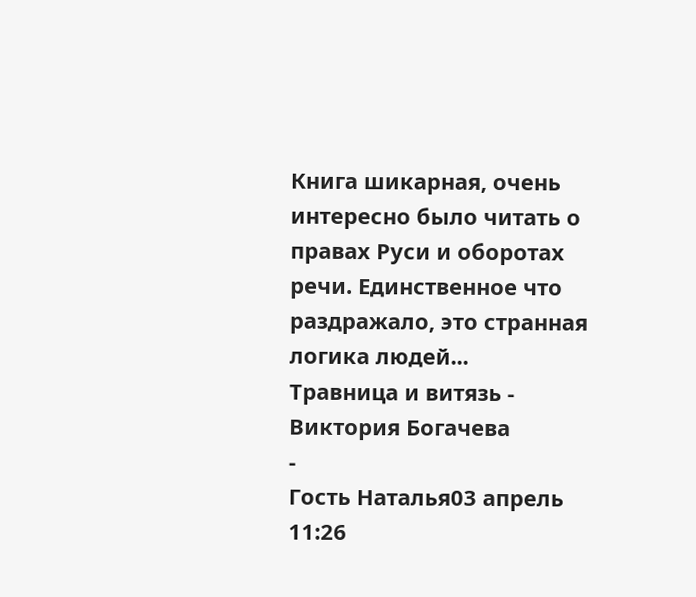Книга шикарная, очень интересно было читать о правах Руси и оборотах речи. Единственное что раздражало, это странная логика людей...
Травница и витязь - Виктория Богачева
-
Гость Наталья03 апрель 11:26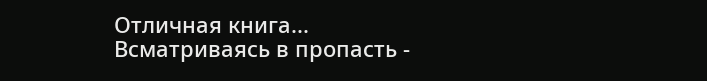Отличная книга...
Всматриваясь в пропасть -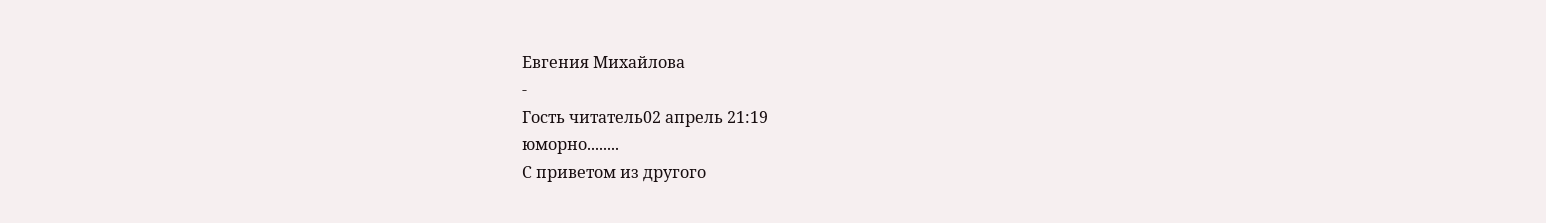Евгения Михайлова
-
Гость читатель02 апрель 21:19
юморно........
С приветом из другого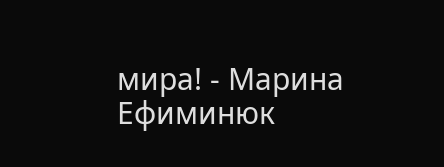мира! - Марина Ефиминюк